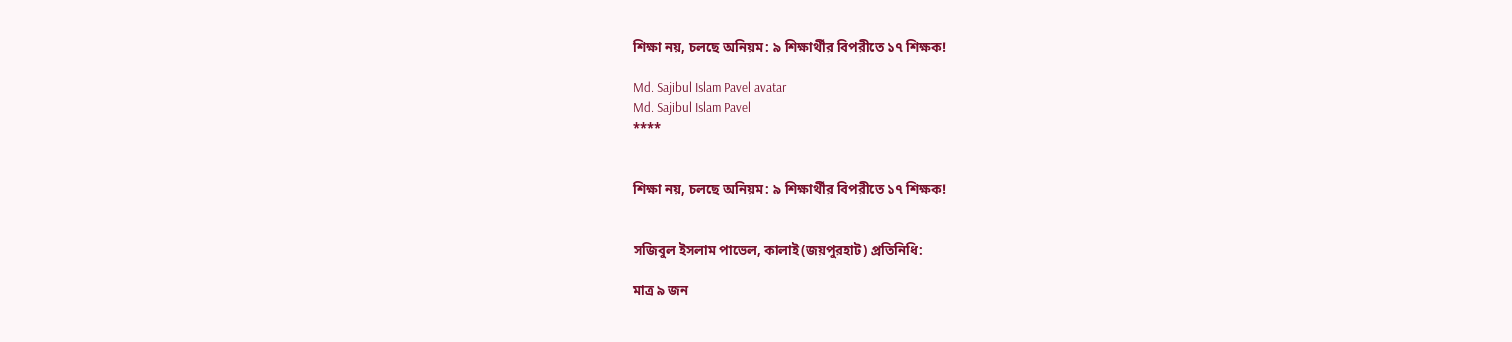শিক্ষা নয়, চলছে অনিয়ম: ৯ শিক্ষার্থীর বিপরীতে ১৭ শিক্ষক!

Md. Sajibul Islam Pavel avatar
Md. Sajibul Islam Pavel
****


শিক্ষা নয়, চলছে অনিয়ম: ৯ শিক্ষার্থীর বিপরীতে ১৭ শিক্ষক!


সজিবুল ইসলাম পাভেল, কালাই(জয়পুরহাট) প্রতিনিধি:

মাত্র ৯ জন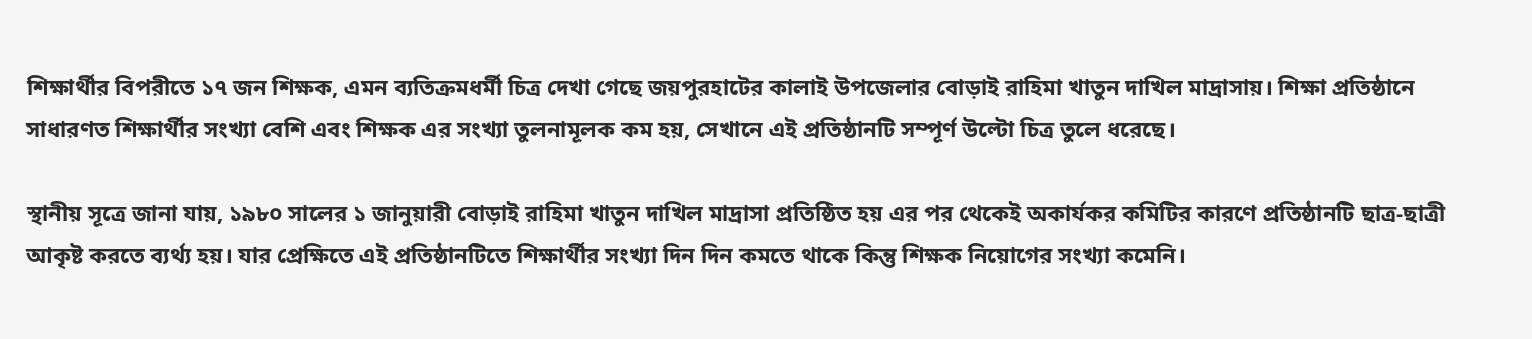শিক্ষার্থীর বিপরীতে ১৭ জন শিক্ষক, এমন ব্যতিক্রমধর্মী চিত্র দেখা গেছে জয়পুরহাটের কালাই উপজেলার বোড়াই রাহিমা খাতুন দাখিল মাদ্রাসায়। শিক্ষা প্রতিষ্ঠানে সাধারণত শিক্ষার্থীর সংখ্যা বেশি এবং শিক্ষক এর সংখ্যা তুলনামূলক কম হয়, সেখানে এই প্রতিষ্ঠানটি সম্পূর্ণ উল্টো চিত্র তুলে ধরেছে।

স্থানীয় সূত্রে জানা যায়, ১৯৮০ সালের ১ জানুয়ারী বোড়াই রাহিমা খাতুন দাখিল মাদ্রাসা প্রতিষ্ঠিত হয় এর পর থেকেই অকার্যকর কমিটির কারণে প্রতিষ্ঠানটি ছাত্র-ছাত্রী আকৃষ্ট করতে ব্যর্থ্য হয়। যার প্রেক্ষিতে এই প্রতিষ্ঠানটিতে শিক্ষার্থীর সংখ্যা দিন দিন কমতে থাকে কিন্তু শিক্ষক নিয়োগের সংখ্যা কমেনি।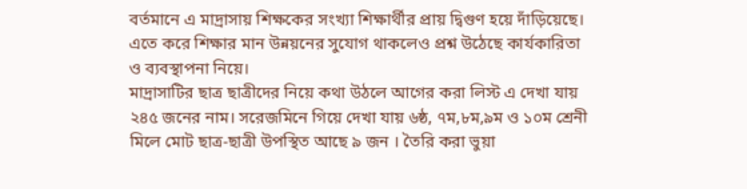বর্তমানে এ মাদ্রাসায় শিক্ষকের সংখ্যা শিক্ষার্থীর প্রায় দ্বিগুণ হয়ে দাঁড়িয়েছে। এতে করে শিক্ষার মান উন্নয়নের সুযোগ থাকলেও প্রশ্ন উঠেছে কার্যকারিতা ও ব্যবস্থাপনা নিয়ে।
মাদ্রাসাটির ছাত্র ছাত্রীদের নিয়ে কথা উঠলে আগের করা লিস্ট এ দেখা যায় ২৪৫ জনের নাম। সরেজমিনে গিয়ে দেখা যায় ৬ষ্ঠ, ৭ম,৮ম,৯ম ও ১০ম শ্রেনী মিলে মোট ছাত্র-ছাত্রী উপস্থিত আছে ৯ জন । তৈরি করা ভুয়া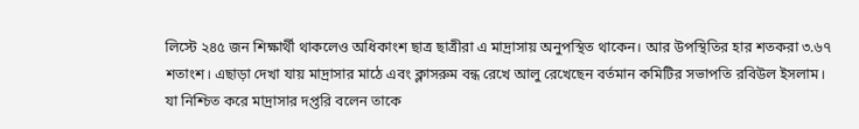লিস্টে ২৪৫ জন শিক্ষার্থী থাকলেও অধিকাংশ ছাত্র ছাত্রীরা এ মাদ্রাসায় অনুপস্থিত থাকেন। আর উপস্থিতির হার শতকরা ৩.৬৭ শতাংশ। এছাড়া দেখা যায় মাদ্রাসার মাঠে এবং ক্লাসরুম বন্ধ রেখে আলু রেখেছেন বর্তমান কমিটির সভাপতি রবিউল ইসলাম।
যা নিশ্চিত করে মাদ্রাসার দপ্তরি বলেন তাকে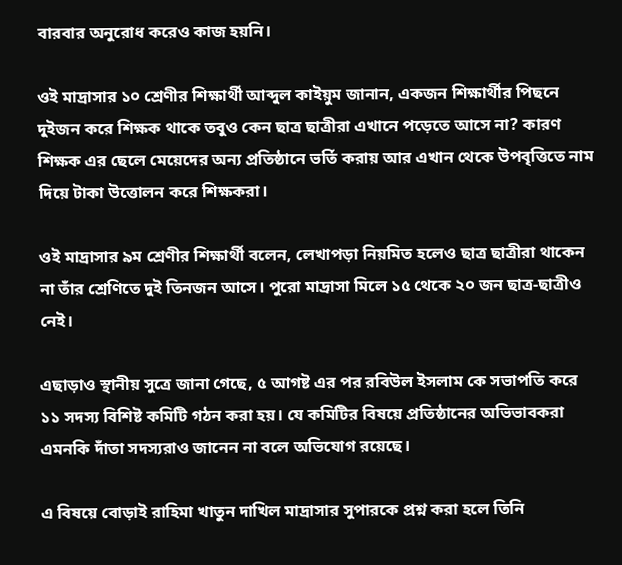বারবার অনুরোধ করেও কাজ হয়নি।

ওই মাদ্রাসার ১০ শ্রেণীর শিক্ষার্থী আব্দুল কাইয়ুম জানান, একজন শিক্ষার্থীর পিছনে দুইজন করে শিক্ষক থাকে তবুও কেন ছাত্র ছাত্রীরা এখানে পড়েতে আসে না? কারণ শিক্ষক এর ছেলে মেয়েদের অন্য প্রতিষ্ঠানে ভর্তি করায় আর এখান থেকে উপবৃত্তিতে নাম দিয়ে টাকা উত্তোলন করে শিক্ষকরা।

ওই মাদ্রাসার ৯ম শ্রেণীর শিক্ষার্থী বলেন, লেখাপড়া নিয়মিত হলেও ছাত্র ছাত্রীরা থাকেন না তাঁর শ্রেণিতে দুই তিনজন আসে। পুরো মাদ্রাসা মিলে ১৫ থেকে ২০ জন ছাত্র-ছাত্রীও নেই।

এছাড়াও স্থানীয় সুত্রে জানা গেছে, ৫ আগষ্ট এর পর রবিউল ইসলাম কে সভাপতি করে ১১ সদস্য বিশিষ্ট কমিটি গঠন করা হয়। যে কমিটির বিষয়ে প্রতিষ্ঠানের অভিভাবকরা এমনকি দাঁতা সদস্যরাও জানেন না বলে অভিযোগ রয়েছে।

এ বিষয়ে বোড়াই রাহিমা খাতুন দাখিল মাদ্রাসার সুপারকে প্রশ্ন করা হলে তিনি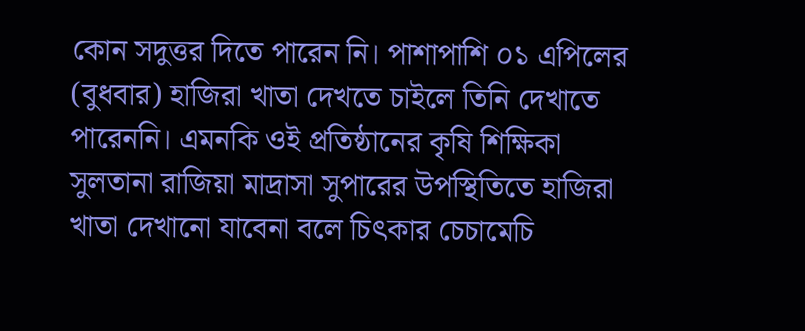কোন সদুত্তর দিতে পারেন নি। পাশাপাশি ০১ এপিলের (বুধবার) হাজিরা খাতা দেখতে চাইলে তিনি দেখাতে পারেননি। এমনকি ওই প্রতিষ্ঠানের কৃষি শিক্ষিকা সুলতানা রাজিয়া মাদ্রাসা সুপারের উপস্থিতিতে হাজিরা খাতা দেখানো যাবেনা বলে চিৎকার চেচামেচি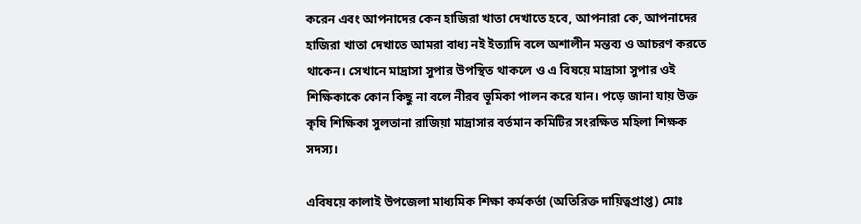করেন এবং আপনাদের কেন হাজিরা খাতা দেখাতে হবে, আপনারা কে, আপনাদের হাজিরা খাতা দেখাতে আমরা বাধ্য নই ইত্যাদি বলে অশালীন মন্তব্য ও আচরণ করতে থাকেন। সেখানে মাদ্রাসা সুপার উপস্থিত থাকলে ও এ বিষয়ে মাদ্রাসা সুপার ওই শিক্ষিকাকে কোন কিছু না বলে নীরব ভূমিকা পালন করে যান। পড়ে জানা যায় উক্ত কৃষি শিক্ষিকা সুলতানা রাজিয়া মাদ্রাসার বর্তমান কমিটির সংরক্ষিত মহিলা শিক্ষক সদস্য।

এবিষয়ে কালাই উপজেলা মাধ্যমিক শিক্ষা কর্মকর্তা (অতিরিক্ত দায়িত্বপ্রাপ্ত) মোঃ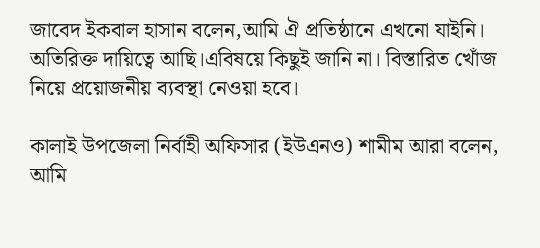জাবেদ ইকবাল হাসান বলেন,আমি ঐ প্রতিষ্ঠানে এখনো যাইনি। অতিরিক্ত দায়িত্বে আছি।এবিষয়ে কিছুই জানি না। বিস্তারিত খোঁজ নিয়ে প্রয়োজনীয় ব্যবস্থা নেওয়া হবে।

কালাই উপজেলা নির্বাহী অফিসার (ইউএনও) শামীম আরা বলেন, আমি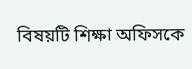বিষয়টি শিক্ষা অফিসকে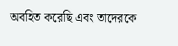অবহিত করেছি এবং তাদেরকে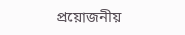প্রয়োজনীয়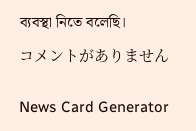ব্যবস্থা নিতে বলেছি।

コメントがありません


News Card Generator